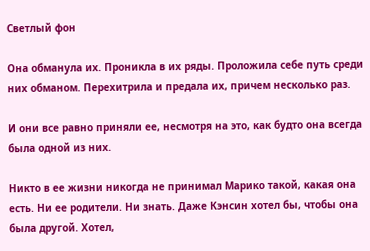Светлый фон

Она обманула их. Проникла в их ряды. Проложила себе путь среди них обманом. Перехитрила и предала их, причем несколько раз.

И они все равно приняли ее, несмотря на это, как будто она всегда была одной из них.

Никто в ее жизни никогда не принимал Марико такой, какая она есть. Ни ее родители. Ни знать. Даже Кэнсин хотел бы, чтобы она была другой. Хотел,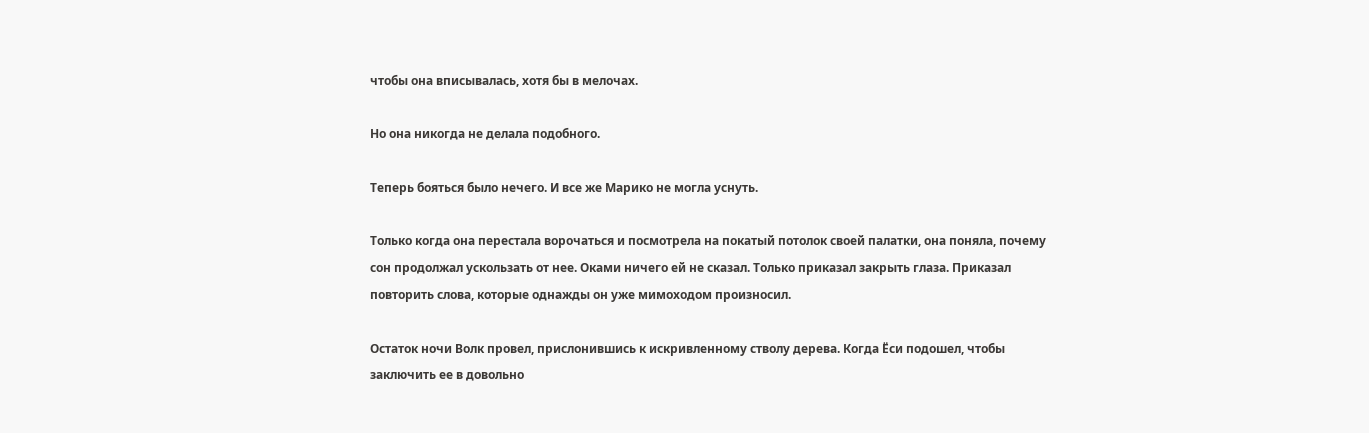чтобы она вписывалась, хотя бы в мелочах.

Но она никогда не делала подобного.

Теперь бояться было нечего. И все же Марико не могла уснуть.

Только когда она перестала ворочаться и посмотрела на покатый потолок своей палатки, она поняла, почему сон продолжал ускользать от нее. Оками ничего ей не сказал. Только приказал закрыть глаза. Приказал повторить слова, которые однажды он уже мимоходом произносил.

Остаток ночи Волк провел, прислонившись к искривленному стволу дерева. Когда Ёси подошел, чтобы заключить ее в довольно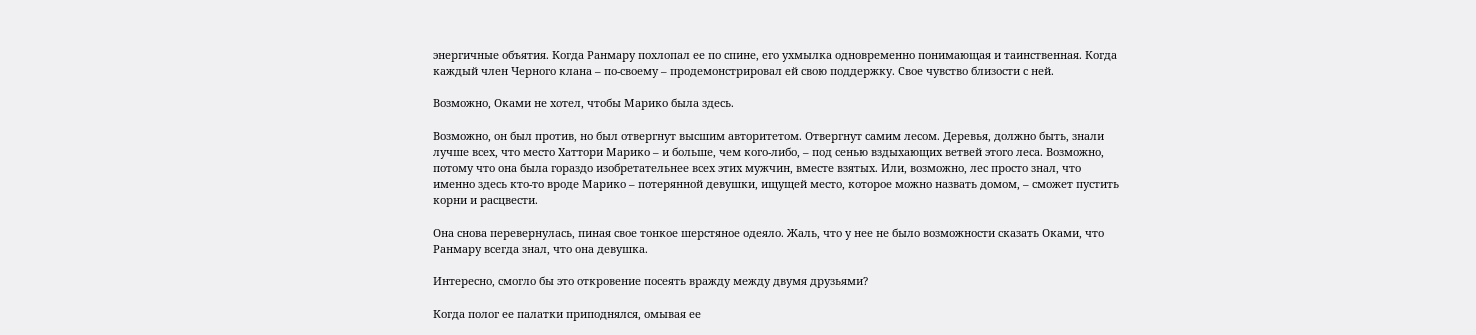энергичные объятия. Когда Ранмару похлопал ее по спине, его ухмылка одновременно понимающая и таинственная. Когда каждый член Черного клана – по-своему – продемонстрировал ей свою поддержку. Свое чувство близости с ней.

Возможно, Оками не хотел, чтобы Марико была здесь.

Возможно, он был против, но был отвергнут высшим авторитетом. Отвергнут самим лесом. Деревья, должно быть, знали лучше всех, что место Хаттори Марико – и больше, чем кого-либо, – под сенью вздыхающих ветвей этого леса. Возможно, потому что она была гораздо изобретательнее всех этих мужчин, вместе взятых. Или, возможно, лес просто знал, что именно здесь кто-то вроде Марико – потерянной девушки, ищущей место, которое можно назвать домом, – сможет пустить корни и расцвести.

Она снова перевернулась, пиная свое тонкое шерстяное одеяло. Жаль, что у нее не было возможности сказать Оками, что Ранмару всегда знал, что она девушка.

Интересно, смогло бы это откровение посеять вражду между двумя друзьями?

Когда полог ее палатки приподнялся, омывая ее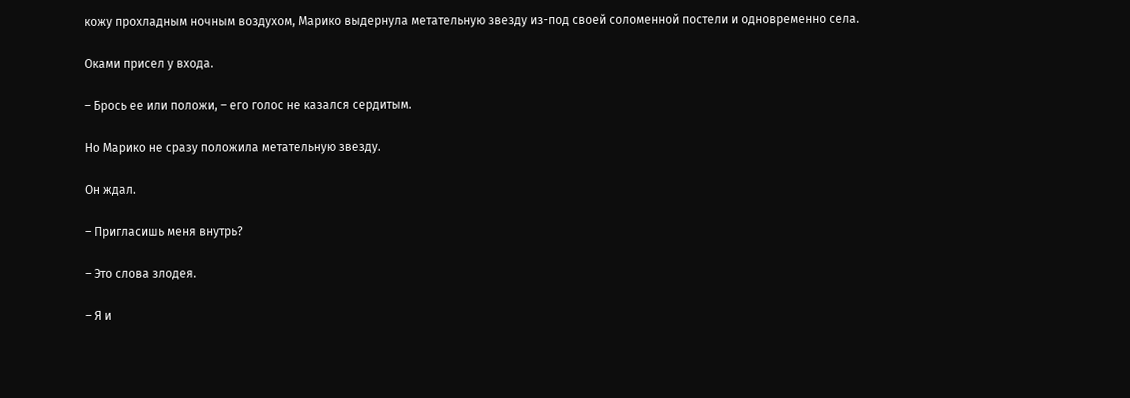кожу прохладным ночным воздухом, Марико выдернула метательную звезду из-под своей соломенной постели и одновременно села.

Оками присел у входа.

– Брось ее или положи, – его голос не казался сердитым.

Но Марико не сразу положила метательную звезду.

Он ждал.

– Пригласишь меня внутрь?

– Это слова злодея.

– Я и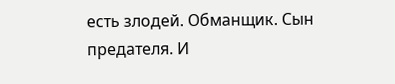есть злодей. Обманщик. Сын предателя. И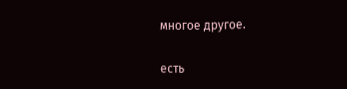многое другое.

есть